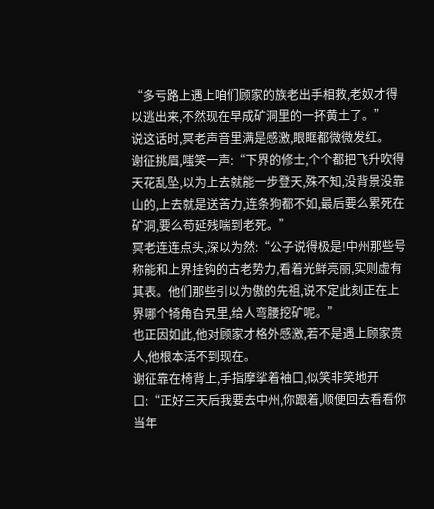“多亏路上遇上咱们顾家的族老出手相救,老奴才得以逃出来,不然现在早成矿洞里的一抔黄土了。”
说这话时,冥老声音里满是感激,眼眶都微微发红。
谢征挑眉,嗤笑一声:“下界的修士,个个都把飞升吹得天花乱坠,以为上去就能一步登天,殊不知,没背景没靠山的,上去就是送苦力,连条狗都不如,最后要么累死在矿洞,要么苟延残喘到老死。”
冥老连连点头,深以为然:“公子说得极是!中州那些号称能和上界挂钩的古老势力,看着光鲜亮丽,实则虚有其表。他们那些引以为傲的先祖,说不定此刻正在上界哪个犄角旮旯里,给人弯腰挖矿呢。”
也正因如此,他对顾家才格外感激,若不是遇上顾家贵人,他根本活不到现在。
谢征靠在椅背上,手指摩挲着袖口,似笑非笑地开口:“正好三天后我要去中州,你跟着,顺便回去看看你当年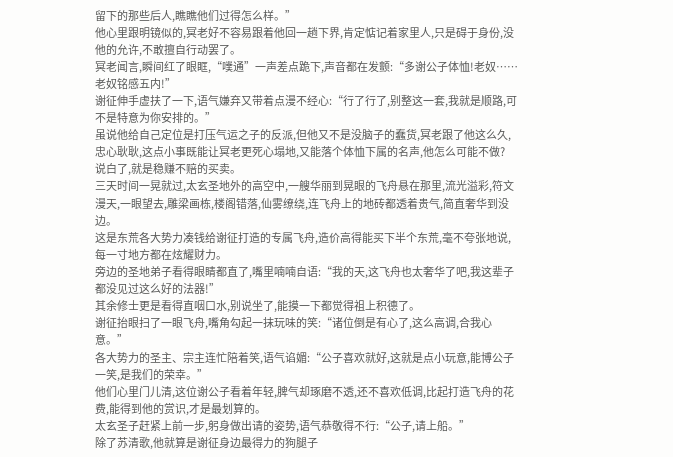留下的那些后人,瞧瞧他们过得怎么样。”
他心里跟明镜似的,冥老好不容易跟着他回一趟下界,肯定惦记着家里人,只是碍于身份,没他的允许,不敢擅自行动罢了。
冥老闻言,瞬间红了眼眶,“噗通”一声差点跪下,声音都在发颤:“多谢公子体恤!老奴……老奴铭感五内!”
谢征伸手虚扶了一下,语气嫌弃又带着点漫不经心:“行了行了,别整这一套,我就是顺路,可不是特意为你安排的。”
虽说他给自己定位是打压气运之子的反派,但他又不是没脑子的蠢货,冥老跟了他这么久,忠心耿耿,这点小事既能让冥老更死心塌地,又能落个体恤下属的名声,他怎么可能不做?
说白了,就是稳赚不赔的买卖。
三天时间一晃就过,太玄圣地外的高空中,一艘华丽到晃眼的飞舟悬在那里,流光溢彩,符文漫天,一眼望去,雕梁画栋,楼阁错落,仙雾缭绕,连飞舟上的地砖都透着贵气,简直奢华到没边。
这是东荒各大势力凑钱给谢征打造的专属飞舟,造价高得能买下半个东荒,毫不夸张地说,每一寸地方都在炫耀财力。
旁边的圣地弟子看得眼睛都直了,嘴里喃喃自语:“我的天,这飞舟也太奢华了吧,我这辈子都没见过这么好的法器!”
其余修士更是看得直咽口水,别说坐了,能摸一下都觉得祖上积德了。
谢征抬眼扫了一眼飞舟,嘴角勾起一抹玩味的笑:“诸位倒是有心了,这么高调,合我心意。”
各大势力的圣主、宗主连忙陪着笑,语气谄媚:“公子喜欢就好,这就是点小玩意,能博公子一笑,是我们的荣幸。”
他们心里门儿清,这位谢公子看着年轻,脾气却琢磨不透,还不喜欢低调,比起打造飞舟的花费,能得到他的赏识,才是最划算的。
太玄圣子赶紧上前一步,躬身做出请的姿势,语气恭敬得不行:“公子,请上船。”
除了苏清歌,他就算是谢征身边最得力的狗腿子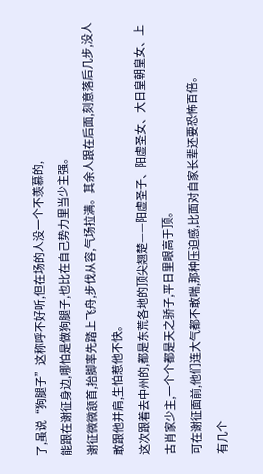了,虽说“狗腿子”这称呼不好听,但在场的人没一个不羡慕的,
能跟在谢征身边,哪怕是做狗腿子,也比在自己势力里当少主强。
谢征微微颔首,抬脚率先踏上飞舟,步伐从容,气场拉满。其余人跟在后面,刻意落后几步,没人敢跟他并肩,生怕惹他不快。
这次跟着去中州的,都是东荒各地的顶尖翘楚——阳虚圣子、阳虚圣女、大日皇朝皇女、上古肖家少主,一个个都是天之骄子,平日里眼高于顶。
可在谢征面前,他们连大气都不敢喘,那种压迫感,比面对自家长辈还要恐怖百倍。
有几个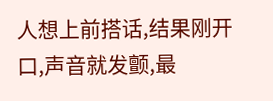人想上前搭话,结果刚开口,声音就发颤,最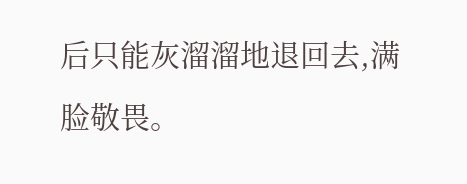后只能灰溜溜地退回去,满脸敬畏。